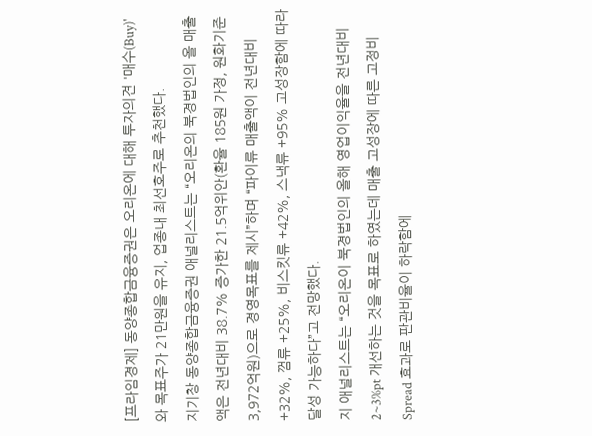[프라임경제] 동양종합금융증권은 오리온에 대해 투자의견 '매수(Buy)'와 목표주가 21만원을 유지, 업종내 최선호주로 추천했다.
지기창 동양종합금융증권 애널리스트는 “오리온의 북경법인의 올 매출액은 전년대비 38.7% 증가한 21.5억위안(환율 185원 가정, 원화기준 3,972억원)으로 경영목표를 제시”하며 “파이류 매출액이 전년대비 +32%, 껌류 +25%, 비스킷류 +42%, 스낵류 +95% 고성장함에 따라 달성 가능하다”고 전망했다.
지 애널리스트는 “오리온이 북경법인의 올해 영업이익율을 전년대비 2~3%pt 개선하는 것을 목표로 하였는데 매출 고성장에 따른 고정비 Spread 효과로 판관비율이 하락함에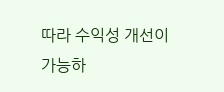따라 수익성 개선이 가능하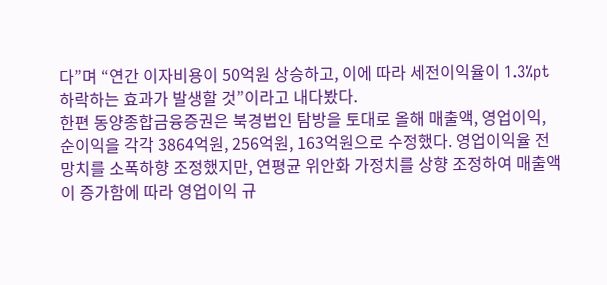다”며 “연간 이자비용이 50억원 상승하고, 이에 따라 세전이익율이 1.3%pt 하락하는 효과가 발생할 것”이라고 내다봤다.
한편 동양종합금융증권은 북경법인 탐방을 토대로 올해 매출액, 영업이익, 순이익을 각각 3864억원, 256억원, 163억원으로 수정했다. 영업이익율 전망치를 소폭하향 조정했지만, 연평균 위안화 가정치를 상향 조정하여 매출액이 증가함에 따라 영업이익 규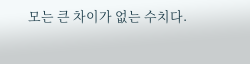모는 큰 차이가 없는 수치다.